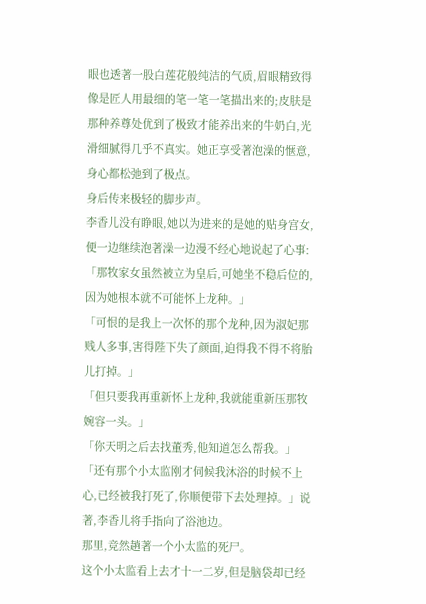眼也透著一股白莲花般纯洁的气质,眉眼精致得像是匠人用最细的笔一笔一笔描出来的;皮肤是那种养尊处优到了极致才能养出来的牛奶白,光滑细腻得几乎不真实。她正享受著泡澡的惬意,身心都松弛到了极点。
身后传来极轻的脚步声。
李香儿没有睁眼,她以为进来的是她的贴身宫女,便一边继续泡著澡一边漫不经心地说起了心事:「那牧家女虽然被立为皇后,可她坐不稳后位的,因为她根本就不可能怀上龙种。」
「可恨的是我上一次怀的那个龙种,因为淑妃那贱人多事,害得陛下失了颜面,迫得我不得不将胎儿打掉。」
「但只要我再重新怀上龙种,我就能重新压那牧婉容一头。」
「你天明之后去找董秀,他知道怎么帮我。」
「还有那个小太监刚才伺候我沐浴的时候不上心,已经被我打死了,你顺便带下去处理掉。」说著,李香儿将手指向了浴池边。
那里,竞然趟著一个小太监的死尸。
这个小太监看上去才十一二岁,但是脑袋却已经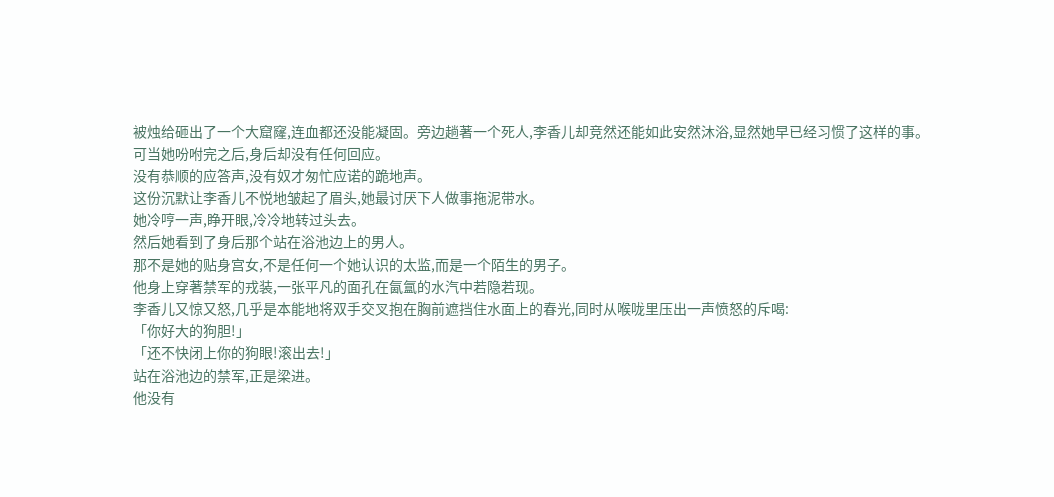被烛给砸出了一个大窟窿,连血都还没能凝固。旁边趟著一个死人,李香儿却竞然还能如此安然沐浴,显然她早已经习惯了这样的事。
可当她吩咐完之后,身后却没有任何回应。
没有恭顺的应答声,没有奴才匆忙应诺的跪地声。
这份沉默让李香儿不悦地皱起了眉头,她最讨厌下人做事拖泥带水。
她冷哼一声,睁开眼,冷冷地转过头去。
然后她看到了身后那个站在浴池边上的男人。
那不是她的贴身宫女,不是任何一个她认识的太监,而是一个陌生的男子。
他身上穿著禁军的戎装,一张平凡的面孔在氤氲的水汽中若隐若现。
李香儿又惊又怒,几乎是本能地将双手交叉抱在胸前遮挡住水面上的春光,同时从喉咙里压出一声愤怒的斥喝:
「你好大的狗胆!」
「还不快闭上你的狗眼!滚出去!」
站在浴池边的禁军,正是梁进。
他没有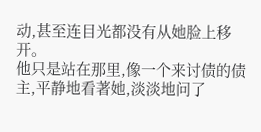动,甚至连目光都没有从她脸上移开。
他只是站在那里,像一个来讨债的债主,平静地看著她,淡淡地问了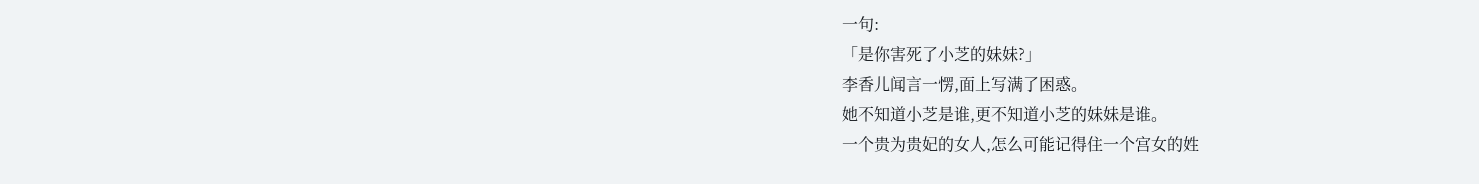一句:
「是你害死了小芝的妹妹?」
李香儿闻言一愣,面上写满了困惑。
她不知道小芝是谁,更不知道小芝的妹妹是谁。
一个贵为贵妃的女人,怎么可能记得住一个宫女的姓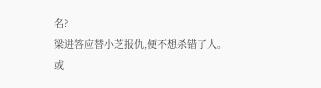名?
梁进答应替小芝报仇,便不想杀错了人。
或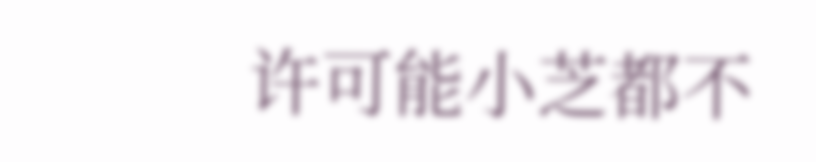许可能小芝都不